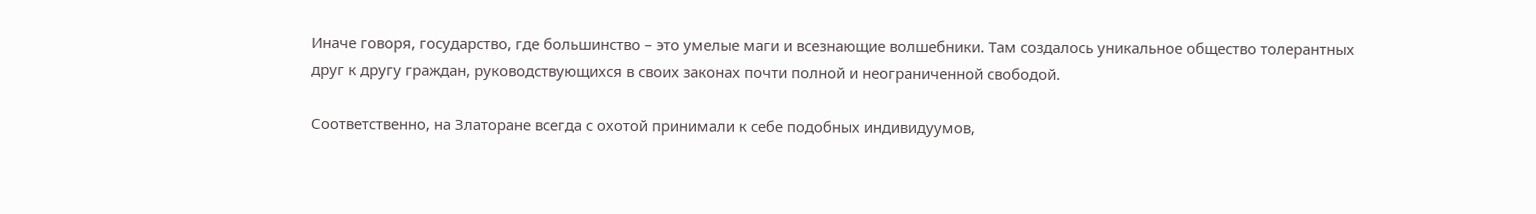Иначе говоря, государство, где большинство – это умелые маги и всезнающие волшебники. Там создалось уникальное общество толерантных друг к другу граждан, руководствующихся в своих законах почти полной и неограниченной свободой.

Соответственно, на Златоране всегда с охотой принимали к себе подобных индивидуумов,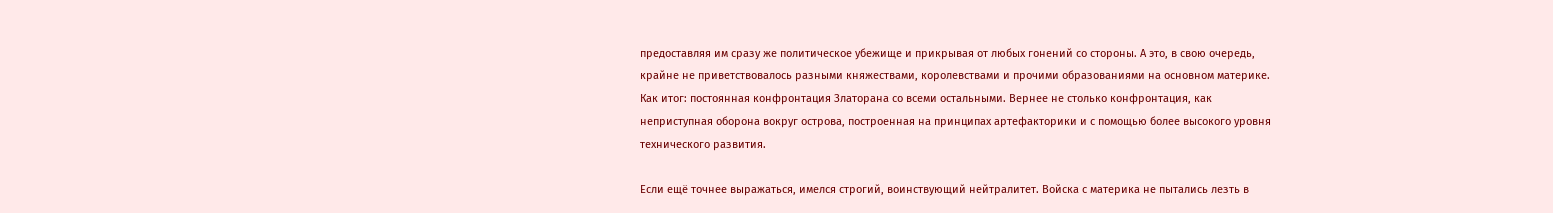предоставляя им сразу же политическое убежище и прикрывая от любых гонений со стороны. А это, в свою очередь, крайне не приветствовалось разными княжествами, королевствами и прочими образованиями на основном материке. Как итог: постоянная конфронтация Златорана со всеми остальными. Вернее не столько конфронтация, как неприступная оборона вокруг острова, построенная на принципах артефакторики и с помощью более высокого уровня технического развития.

Если ещё точнее выражаться, имелся строгий, воинствующий нейтралитет. Войска с материка не пытались лезть в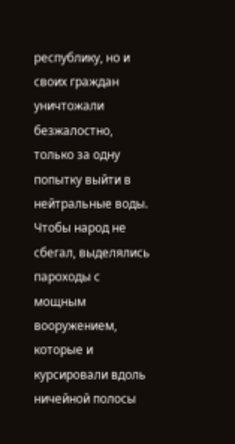республику, но и своих граждан уничтожали безжалостно, только за одну попытку выйти в нейтральные воды. Чтобы народ не сбегал, выделялись пароходы с мощным вооружением, которые и курсировали вдоль ничейной полосы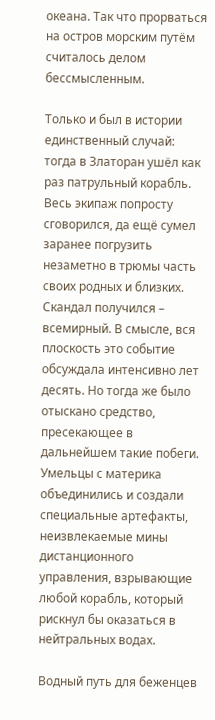океана. Так что прорваться на остров морским путём считалось делом бессмысленным.

Только и был в истории единственный случай: тогда в Златоран ушёл как раз патрульный корабль. Весь экипаж попросту сговорился, да ещё сумел заранее погрузить незаметно в трюмы часть своих родных и близких. Скандал получился – всемирный. В смысле, вся плоскость это событие обсуждала интенсивно лет десять. Но тогда же было отыскано средство, пресекающее в дальнейшем такие побеги. Умельцы с материка объединились и создали специальные артефакты, неизвлекаемые мины дистанционного управления, взрывающие любой корабль, который рискнул бы оказаться в нейтральных водах.

Водный путь для беженцев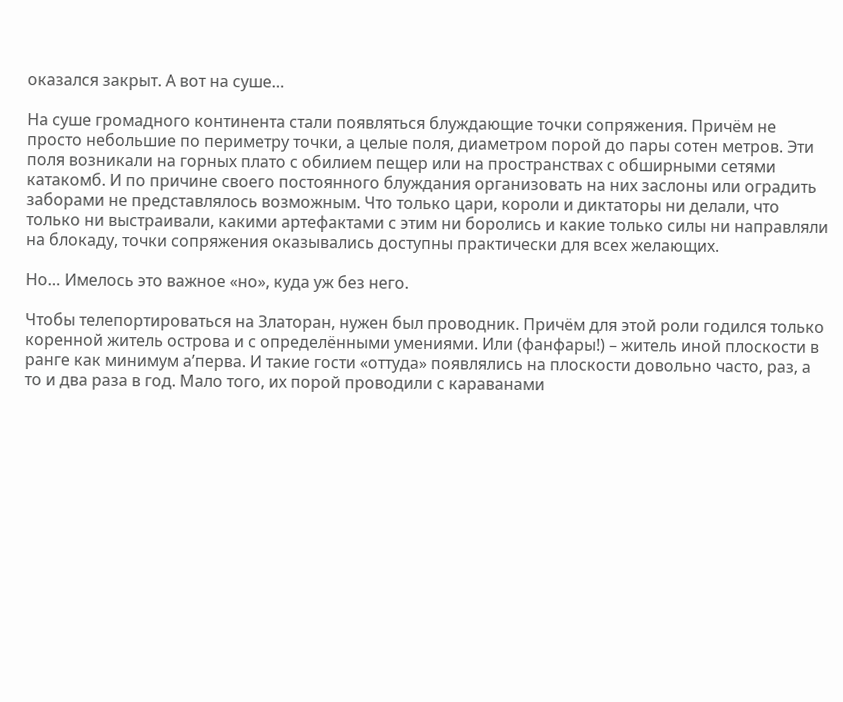оказался закрыт. А вот на суше…

На суше громадного континента стали появляться блуждающие точки сопряжения. Причём не просто небольшие по периметру точки, а целые поля, диаметром порой до пары сотен метров. Эти поля возникали на горных плато с обилием пещер или на пространствах с обширными сетями катакомб. И по причине своего постоянного блуждания организовать на них заслоны или оградить заборами не представлялось возможным. Что только цари, короли и диктаторы ни делали, что только ни выстраивали, какими артефактами с этим ни боролись и какие только силы ни направляли на блокаду, точки сопряжения оказывались доступны практически для всех желающих.

Но… Имелось это важное «но», куда уж без него.

Чтобы телепортироваться на Златоран, нужен был проводник. Причём для этой роли годился только коренной житель острова и с определёнными умениями. Или (фанфары!) – житель иной плоскости в ранге как минимум а’перва. И такие гости «оттуда» появлялись на плоскости довольно часто, раз, а то и два раза в год. Мало того, их порой проводили с караванами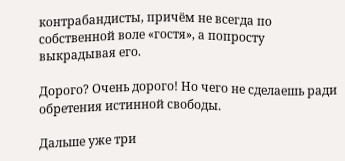контрабандисты, причём не всегда по собственной воле «гостя», а попросту выкрадывая его.

Дорого? Очень дорого! Но чего не сделаешь ради обретения истинной свободы.

Дальше уже три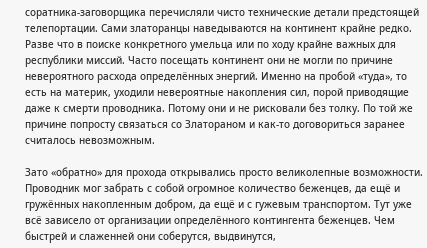соратника-заговорщика перечисляли чисто технические детали предстоящей телепортации. Сами златоранцы наведываются на континент крайне редко. Разве что в поиске конкретного умельца или по ходу крайне важных для республики миссий. Часто посещать континент они не могли по причине невероятного расхода определённых энергий. Именно на пробой «туда», то есть на материк, уходили невероятные накопления сил, порой приводящие даже к смерти проводника. Потому они и не рисковали без толку. По той же причине попросту связаться со Златораном и как-то договориться заранее считалось невозможным.

Зато «обратно» для прохода открывались просто великолепные возможности. Проводник мог забрать с собой огромное количество беженцев, да ещё и гружённых накопленным добром, да ещё и с гужевым транспортом. Тут уже всё зависело от организации определённого контингента беженцев. Чем быстрей и слаженней они соберутся, выдвинутся,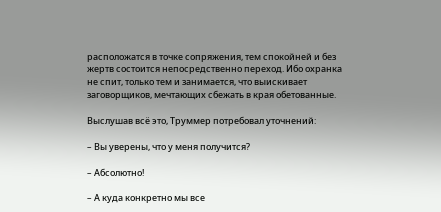расположатся в точке сопряжения, тем спокойней и без жертв состоится непосредственно переход. Ибо охранка не спит, только тем и занимается, что выискивает заговорщиков, мечтающих сбежать в края обетованные.

Выслушав всё это, Труммер потребовал уточнений:

– Вы уверены, что у меня получится?

– Абсолютно!

– А куда конкретно мы все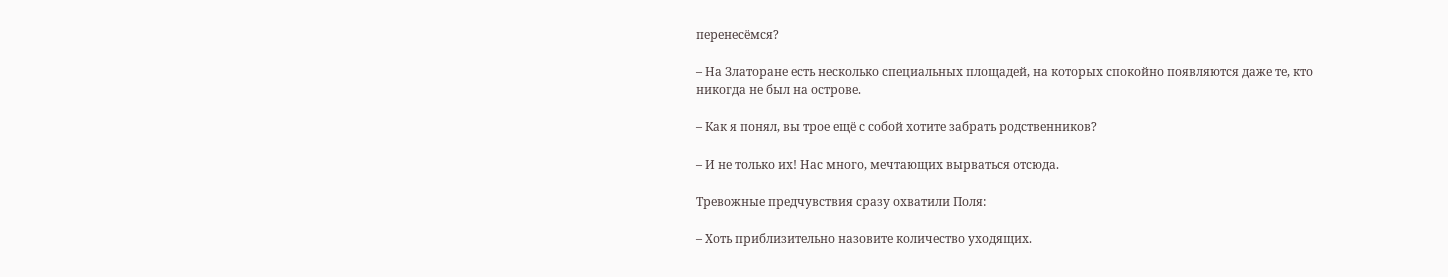перенесёмся?

– На Златоране есть несколько специальных площадей, на которых спокойно появляются даже те, кто никогда не был на острове.

– Как я понял, вы трое ещё с собой хотите забрать родственников?

– И не только их! Нас много, мечтающих вырваться отсюда.

Тревожные предчувствия сразу охватили Поля:

– Хоть приблизительно назовите количество уходящих.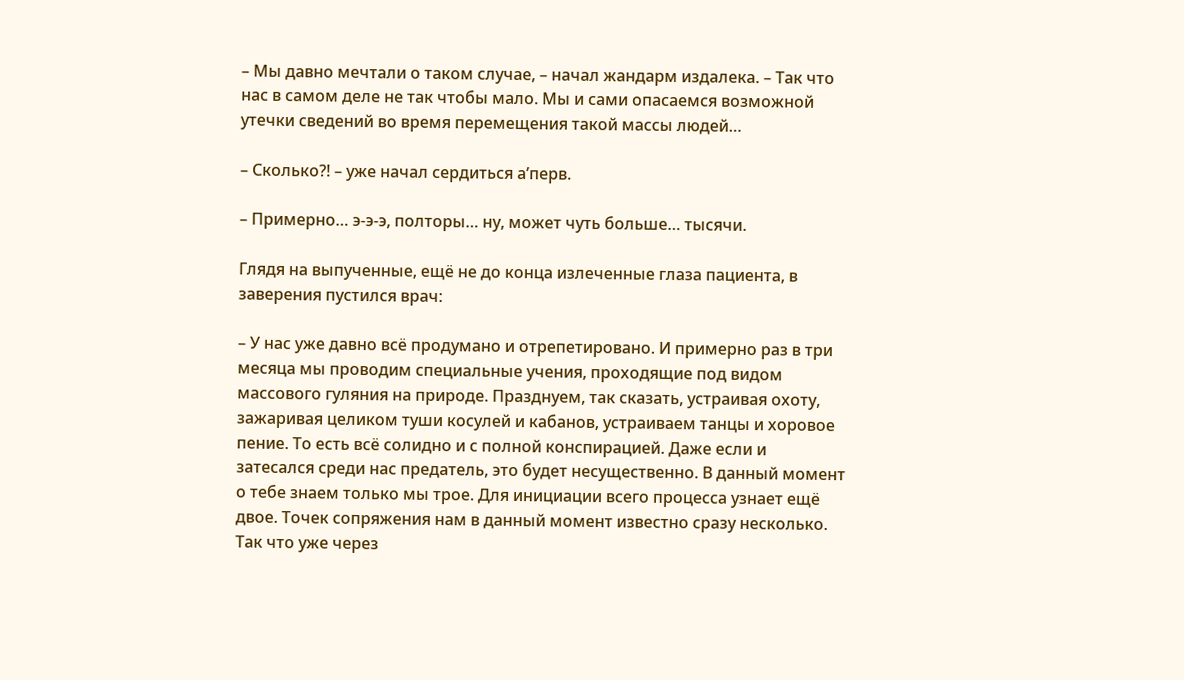– Мы давно мечтали о таком случае, – начал жандарм издалека. – Так что нас в самом деле не так чтобы мало. Мы и сами опасаемся возможной утечки сведений во время перемещения такой массы людей…

– Сколько?! – уже начал сердиться а’перв.

– Примерно… э-э-э, полторы… ну, может чуть больше… тысячи.

Глядя на выпученные, ещё не до конца излеченные глаза пациента, в заверения пустился врач:

– У нас уже давно всё продумано и отрепетировано. И примерно раз в три месяца мы проводим специальные учения, проходящие под видом массового гуляния на природе. Празднуем, так сказать, устраивая охоту, зажаривая целиком туши косулей и кабанов, устраиваем танцы и хоровое пение. То есть всё солидно и с полной конспирацией. Даже если и затесался среди нас предатель, это будет несущественно. В данный момент о тебе знаем только мы трое. Для инициации всего процесса узнает ещё двое. Точек сопряжения нам в данный момент известно сразу несколько. Так что уже через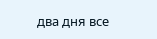два дня все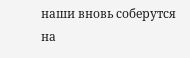наши вновь соберутся на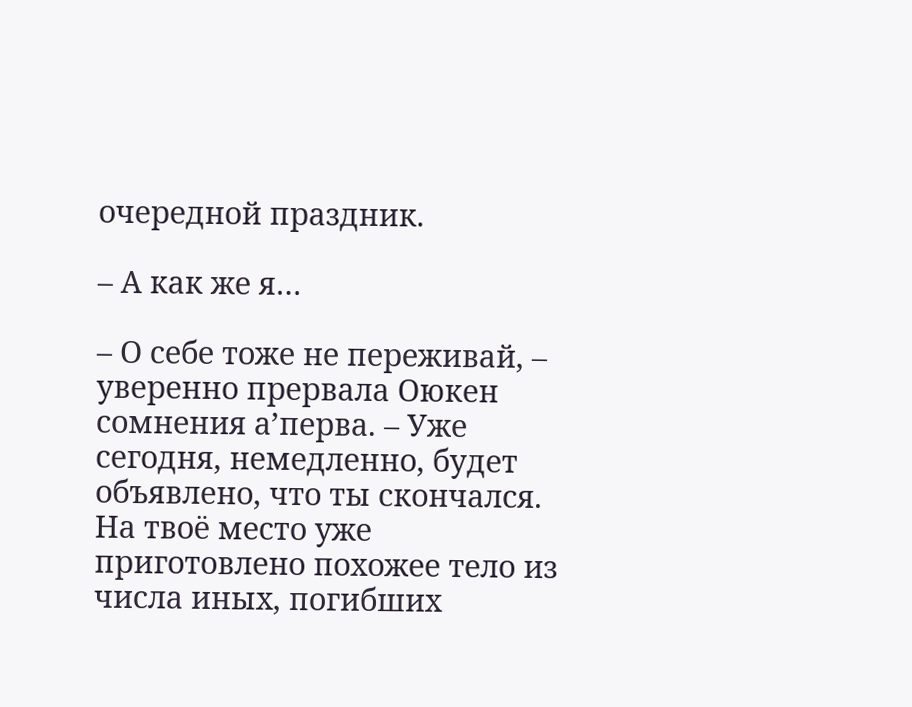очередной праздник.

– А как же я…

– О себе тоже не переживай, – уверенно прервала Оюкен сомнения а’перва. – Уже сегодня, немедленно, будет объявлено, что ты скончался. На твоё место уже приготовлено похожее тело из числа иных, погибших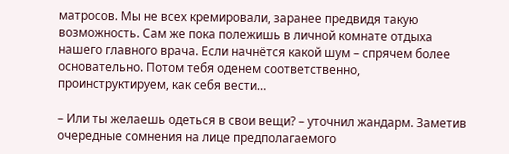матросов. Мы не всех кремировали, заранее предвидя такую возможность. Сам же пока полежишь в личной комнате отдыха нашего главного врача. Если начнётся какой шум – спрячем более основательно. Потом тебя оденем соответственно, проинструктируем, как себя вести…

– Или ты желаешь одеться в свои вещи? – уточнил жандарм. Заметив очередные сомнения на лице предполагаемого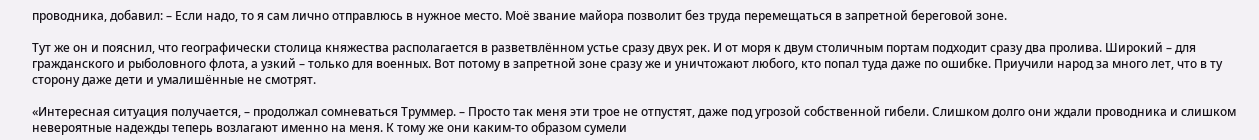проводника, добавил: – Если надо, то я сам лично отправлюсь в нужное место. Моё звание майора позволит без труда перемещаться в запретной береговой зоне.

Тут же он и пояснил, что географически столица княжества располагается в разветвлённом устье сразу двух рек. И от моря к двум столичным портам подходит сразу два пролива. Широкий – для гражданского и рыболовного флота, а узкий – только для военных. Вот потому в запретной зоне сразу же и уничтожают любого, кто попал туда даже по ошибке. Приучили народ за много лет, что в ту сторону даже дети и умалишённые не смотрят.

«Интересная ситуация получается, – продолжал сомневаться Труммер. – Просто так меня эти трое не отпустят, даже под угрозой собственной гибели. Слишком долго они ждали проводника и слишком невероятные надежды теперь возлагают именно на меня. К тому же они каким-то образом сумели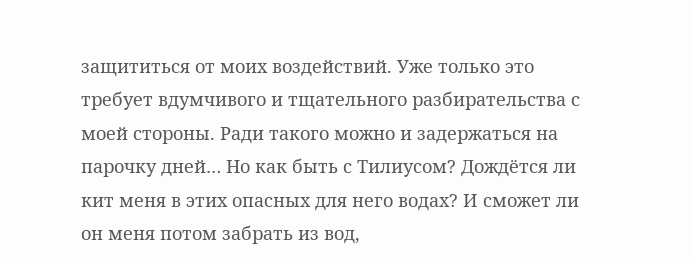защититься от моих воздействий. Уже только это требует вдумчивого и тщательного разбирательства с моей стороны. Ради такого можно и задержаться на парочку дней… Но как быть с Тилиусом? Дождётся ли кит меня в этих опасных для него водах? И сможет ли он меня потом забрать из вод,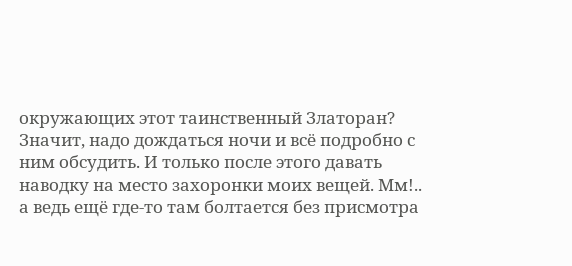окружающих этот таинственный Златоран? Значит, надо дождаться ночи и всё подробно с ним обсудить. И только после этого давать наводку на место захоронки моих вещей. Мм!.. а ведь ещё где-то там болтается без присмотра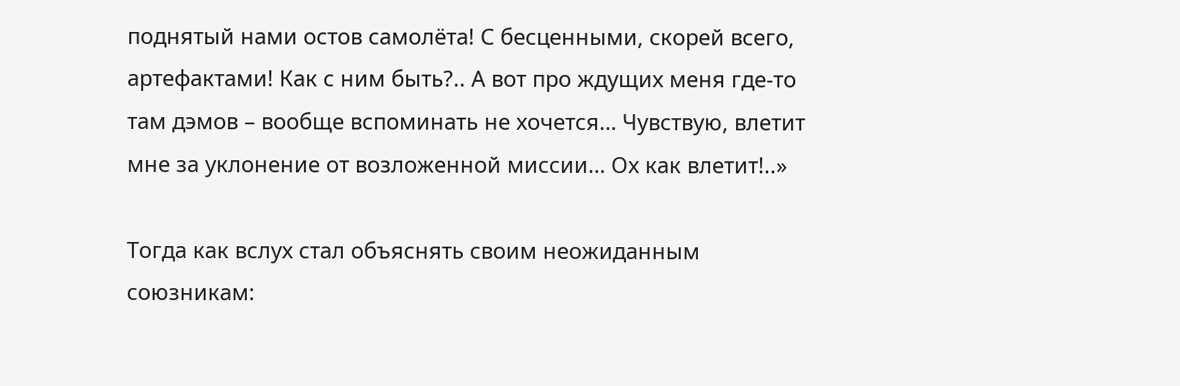поднятый нами остов самолёта! С бесценными, скорей всего, артефактами! Как с ним быть?.. А вот про ждущих меня где-то там дэмов – вообще вспоминать не хочется… Чувствую, влетит мне за уклонение от возложенной миссии… Ох как влетит!..»

Тогда как вслух стал объяснять своим неожиданным союзникам: